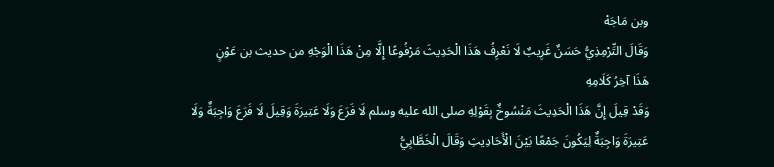وبن مَاجَهْ
وَقَالَ التِّرْمِذِيُّ حَسَنٌ غَرِيبٌ لَا نَعْرِفُ هَذَا الْحَدِيثَ مَرْفُوعًا إِلَّا مِنْ هَذَا الْوَجْهِ من حديث بن عَوْنٍ
هَذَا آخِرُ كَلَامِهِ
وَقَدْ قِيلَ إِنَّ هَذَا الْحَدِيثَ مَنْسُوخٌ بِقَوْلِهِ صلى الله عليه وسلم لَا فَرَعَ وَلَا عَتِيرَةَ وَقِيلَ لَا فَرَعَ وَاجِبَةٌ وَلَا عَتِيرَةَ وَاجِبَةٌ لِيَكُونَ جَمْعًا بَيْنَ الْأَحَادِيثِ وَقَالَ الْخَطَّابِيُّ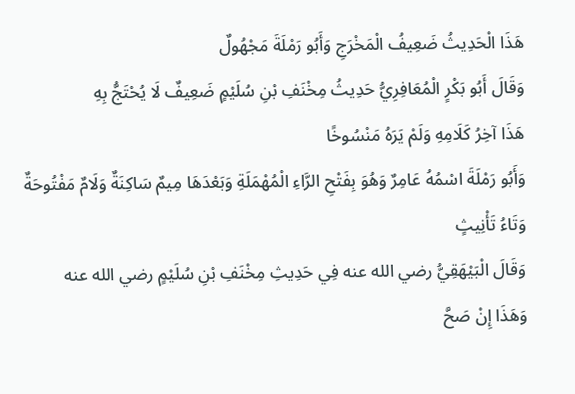هَذَا الْحَدِيثُ ضَعِيفُ الْمَخْرَجِ وَأَبُو رَمْلَةَ مَجْهُولٌ
وَقَالَ أَبُو بَكْرٍ الْمُعَافِرِيُّ حَدِيثُ مِخْنَفِ بْنِ سُلَيْمٍ ضَعِيفٌ لَا يُحْتَجُّ بِهِ
هَذَا آخِرُ كَلَامِهِ وَلَمْ يَرَهُ مَنْسُوخًا
وَأَبُو رَمْلَةَ اسْمُهُ عَامِرٌ وَهُوَ بِفَتْحِ الرَّاءِ الْمُهْمَلَةِ وَبَعْدَهَا مِيمٌ سَاكِنَةٌ وَلَامٌ مَفْتُوحَةٌ وَتَاءُ تَأْنِيثٍ
وَقَالَ الْبَيْهَقِيُّ رضي الله عنه فِي حَدِيثِ مِخْنَفِ بْنِ سُلَيْمٍ رضي الله عنه
وَهَذَا إِنْ صَحَّ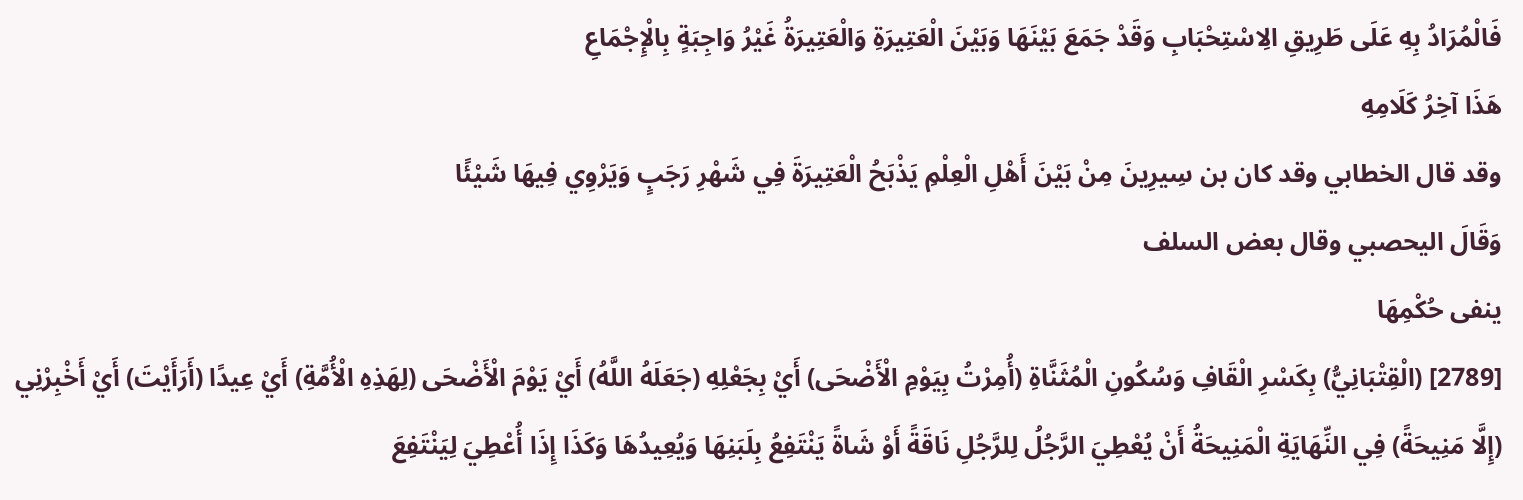فَالْمُرَادُ بِهِ عَلَى طَرِيقِ الِاسْتِحْبَابِ وَقَدْ جَمَعَ بَيْنَهَا وَبَيْنَ الْعَتِيرَةِ وَالْعَتِيرَةُ غَيْرُ وَاجِبَةٍ بِالْإِجْمَاعِ
هَذَا آخِرُ كَلَامِهِ
وقد قال الخطابي وقد كان بن سِيرِينَ مِنْ بَيْنَ أَهْلِ الْعِلْمِ يَذْبَحُ الْعَتِيرَةَ فِي شَهْرِ رَجَبٍ وَيَرْوِي فِيهَا شَيْئًا
وَقَالَ اليحصبي وقال بعض السلف
ينفى حُكْمِهَا
[2789] (الْقِتْبَانِيُّ) بِكَسْرِ الْقَافِ وَسُكُونِ الْمُثَنَّاةِ (أُمِرْتُ بِيَوْمِ الْأَضْحَى) أَيْ بِجَعْلِهِ (جَعَلَهُ اللَّهُ) أَيْ يَوْمَ الْأَضْحَى (لِهَذِهِ الْأُمَّةِ) أَيْ عِيدًا (أَرَأَيْتَ) أَيْ أَخْبِرْنِي (إِلَّا مَنِيحَةً) فِي النِّهَايَةِ الْمَنِيحَةُ أَنْ يُعْطِيَ الرَّجُلُ لِلرَّجُلِ نَاقَةً أَوْ شَاةً يَنْتَفِعُ بِلَبَنِهَا وَيُعِيدُهَا وَكَذَا إِذَا أُعْطِيَ لِيَنْتَفِعَ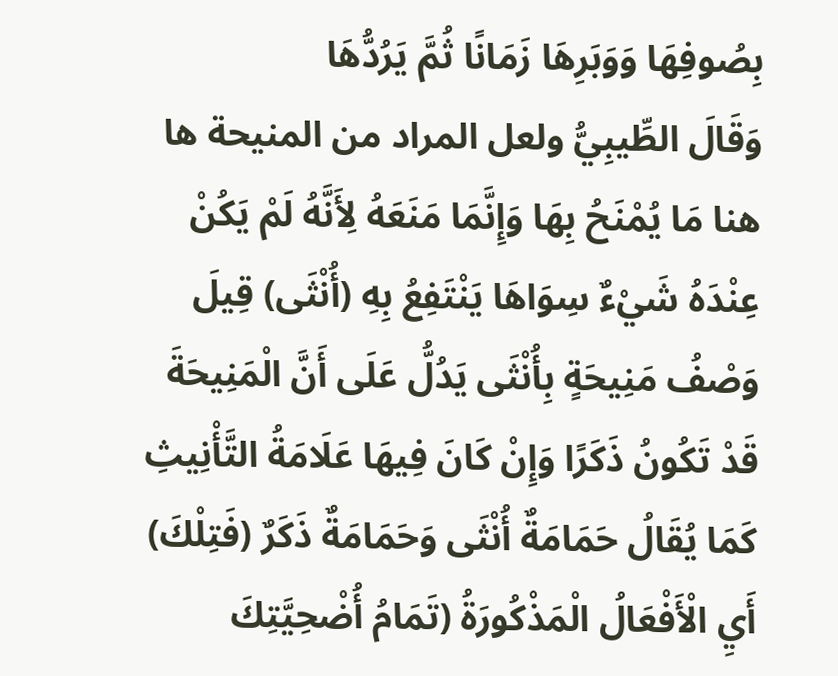بِصُوفِهَا وَوَبَرِهَا زَمَانًا ثُمَّ يَرُدُّهَا
وَقَالَ الطِّيبِيُّ ولعل المراد من المنيحة ها هنا مَا يُمْنَحُ بِهَا وَإِنَّمَا مَنَعَهُ لِأَنَّهُ لَمْ يَكُنْ عِنْدَهُ شَيْءٌ سِوَاهَا يَنْتَفِعُ بِهِ (أُنْثَى) قِيلَ وَصْفُ مَنِيحَةٍ بِأُنْثَى يَدُلُّ عَلَى أَنَّ الْمَنِيحَةَ قَدْ تَكُونُ ذَكَرًا وَإِنْ كَانَ فِيهَا عَلَامَةُ التَّأْنِيثِ كَمَا يُقَالُ حَمَامَةٌ أُنْثَى وَحَمَامَةٌ ذَكَرٌ (فَتِلْكَ) أَيِ الْأَفْعَالُ الْمَذْكُورَةُ (تَمَامُ أُضْحِيَّتِكَ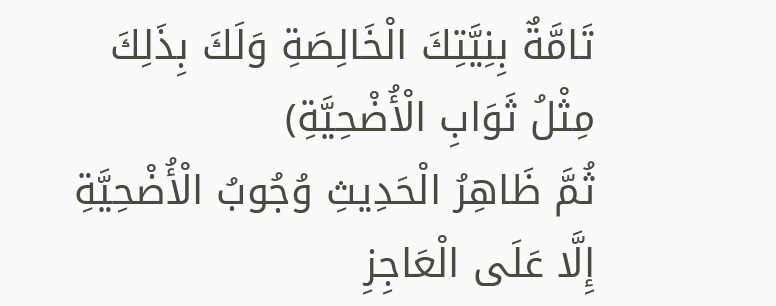تَامَّةٌ بِنِيَّتِكَ الْخَالِصَةِ وَلَكَ بِذَلِكَ مِثْلُ ثَوَابِ الْأُضْحِيَّةِ)
ثُمَّ ظَاهِرُ الْحَدِيثِ وُجُوبُ الْأُضْحِيَّةِ إِلَّا عَلَى الْعَاجِزِ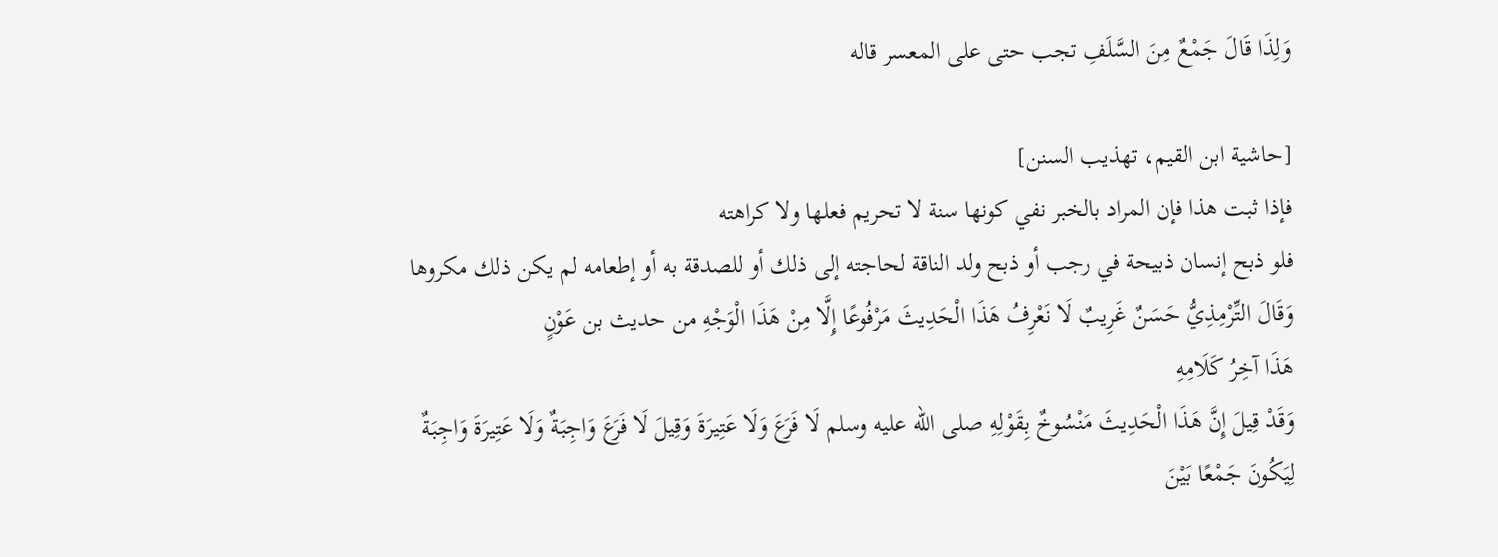وَلِذَا قَالَ جَمْعٌ مِنَ السَّلَفِ تجب حتى على المعسر قاله

[حاشية ابن القيم، تهذيب السنن]
فإذا ثبت هذا فإن المراد بالخبر نفي كونها سنة لا تحريم فعلها ولا كراهته
فلو ذبح إنسان ذبيحة في رجب أو ذبح ولد الناقة لحاجته إلى ذلك أو للصدقة به أو إطعامه لم يكن ذلك مكروها
وَقَالَ التِّرْمِذِيُّ حَسَنٌ غَرِيبٌ لَا نَعْرِفُ هَذَا الْحَدِيثَ مَرْفُوعًا إِلَّا مِنْ هَذَا الْوَجْهِ من حديث بن عَوْنٍ
هَذَا آخِرُ كَلَامِهِ
وَقَدْ قِيلَ إِنَّ هَذَا الْحَدِيثَ مَنْسُوخٌ بِقَوْلِهِ صلى الله عليه وسلم لَا فَرَعَ وَلَا عَتِيرَةَ وَقِيلَ لَا فَرَعَ وَاجِبَةٌ وَلَا عَتِيرَةَ وَاجِبَةٌ لِيَكُونَ جَمْعًا بَيْنَ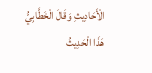الْأَحَادِيثِ وَقَالَ الْخَطَّابِيُّ هَذَا الْحَدِيثُ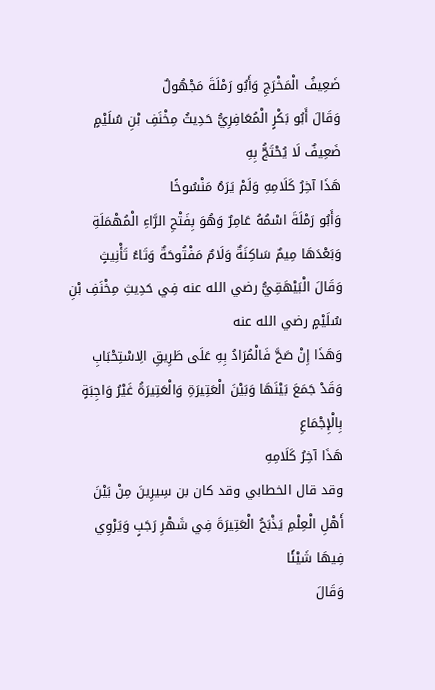ضَعِيفُ الْمَخْرَجِ وَأَبُو رَمْلَةَ مَجْهُولٌ
وَقَالَ أَبُو بَكْرٍ الْمُعَافِرِيُّ حَدِيثُ مِخْنَفِ بْنِ سُلَيْمٍ ضَعِيفٌ لَا يُحْتَجُّ بِهِ
هَذَا آخِرُ كَلَامِهِ وَلَمْ يَرَهُ مَنْسُوخًا
وَأَبُو رَمْلَةَ اسْمُهُ عَامِرٌ وَهُوَ بِفَتْحِ الرَّاءِ الْمُهْمَلَةِ وَبَعْدَهَا مِيمٌ سَاكِنَةٌ وَلَامٌ مَفْتُوحَةٌ وَتَاءُ تَأْنِيثٍ
وَقَالَ الْبَيْهَقِيُّ رضي الله عنه فِي حَدِيثِ مِخْنَفِ بْنِ سُلَيْمٍ رضي الله عنه
وَهَذَا إِنْ صَحَّ فَالْمُرَادُ بِهِ عَلَى طَرِيقِ الِاسْتِحْبَابِ وَقَدْ جَمَعَ بَيْنَهَا وَبَيْنَ الْعَتِيرَةِ وَالْعَتِيرَةُ غَيْرُ وَاجِبَةٍ بِالْإِجْمَاعِ
هَذَا آخِرُ كَلَامِهِ
وقد قال الخطابي وقد كان بن سِيرِينَ مِنْ بَيْنَ أَهْلِ الْعِلْمِ يَذْبَحُ الْعَتِيرَةَ فِي شَهْرِ رَجَبٍ وَيَرْوِي فِيهَا شَيْئًا
وَقَالَ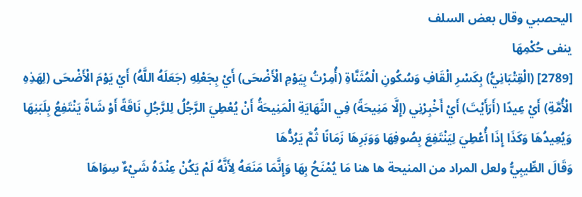اليحصبي وقال بعض السلف
ينفى حُكْمِهَا
[2789] (الْقِتْبَانِيُّ) بِكَسْرِ الْقَافِ وَسُكُونِ الْمُثَنَّاةِ (أُمِرْتُ بِيَوْمِ الْأَضْحَى) أَيْ بِجَعْلِهِ (جَعَلَهُ اللَّهُ) أَيْ يَوْمَ الْأَضْحَى (لِهَذِهِ الْأُمَّةِ) أَيْ عِيدًا (أَرَأَيْتَ) أَيْ أَخْبِرْنِي (إِلَّا مَنِيحَةً) فِي النِّهَايَةِ الْمَنِيحَةُ أَنْ يُعْطِيَ الرَّجُلُ لِلرَّجُلِ نَاقَةً أَوْ شَاةً يَنْتَفِعُ بِلَبَنِهَا وَيُعِيدُهَا وَكَذَا إِذَا أُعْطِيَ لِيَنْتَفِعَ بِصُوفِهَا وَوَبَرِهَا زَمَانًا ثُمَّ يَرُدُّهَا
وَقَالَ الطِّيبِيُّ ولعل المراد من المنيحة ها هنا مَا يُمْنَحُ بِهَا وَإِنَّمَا مَنَعَهُ لِأَنَّهُ لَمْ يَكُنْ عِنْدَهُ شَيْءٌ سِوَاهَا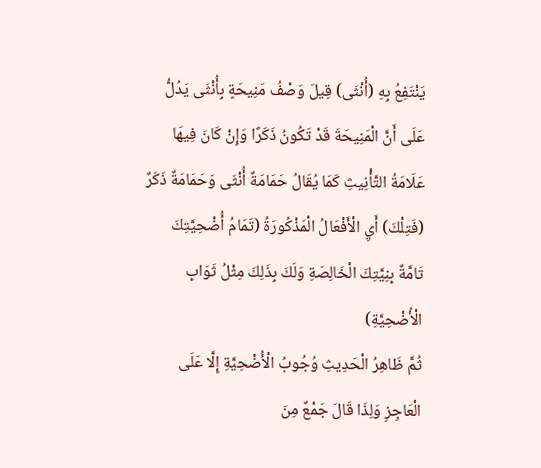يَنْتَفِعُ بِهِ (أُنْثَى) قِيلَ وَصْفُ مَنِيحَةٍ بِأُنْثَى يَدُلُّ عَلَى أَنَّ الْمَنِيحَةَ قَدْ تَكُونُ ذَكَرًا وَإِنْ كَانَ فِيهَا عَلَامَةُ التَّأْنِيثِ كَمَا يُقَالُ حَمَامَةٌ أُنْثَى وَحَمَامَةٌ ذَكَرٌ (فَتِلْكَ) أَيِ الْأَفْعَالُ الْمَذْكُورَةُ (تَمَامُ أُضْحِيَّتِكَ تَامَّةٌ بِنِيَّتِكَ الْخَالِصَةِ وَلَكَ بِذَلِكَ مِثْلُ ثَوَابِ الْأُضْحِيَّةِ)
ثُمَّ ظَاهِرُ الْحَدِيثِ وُجُوبُ الْأُضْحِيَّةِ إِلَّا عَلَى الْعَاجِزِ وَلِذَا قَالَ جَمْعٌ مِنَ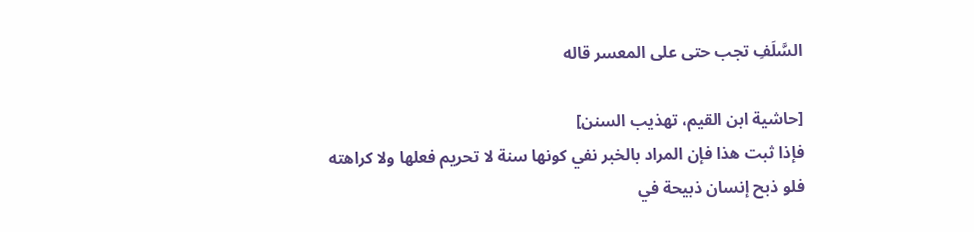السَّلَفِ تجب حتى على المعسر قاله

[حاشية ابن القيم، تهذيب السنن]
فإذا ثبت هذا فإن المراد بالخبر نفي كونها سنة لا تحريم فعلها ولا كراهته
فلو ذبح إنسان ذبيحة في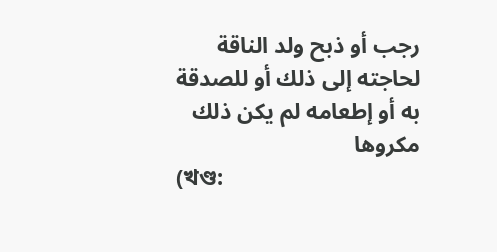رجب أو ذبح ولد الناقة لحاجته إلى ذلك أو للصدقة به أو إطعامه لم يكن ذلك مكروها
(খণ্ড: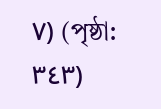٧) (পৃষ্ঠা: ٣٤٣)